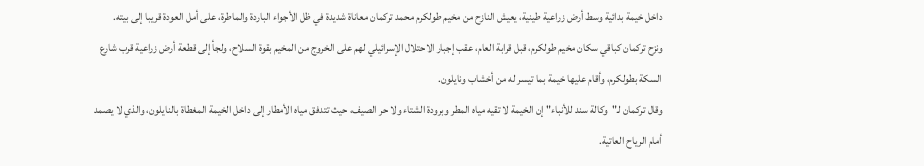داخل خيمة بدائية وسط أرض زراعية طينية، يعيش النازح من مخيم طولكرم محمد تركمان معاناة شديدة في ظل الأجواء الباردة والماطرة، على أمل العودة قريبا إلى بيته.
ونزح تركمان كباقي سكان مخيم طولكرم، قبل قرابة العام، عقب إجبار الاحتلال الإسرائيلي لهم على الخروج من المخيم بقوة السلاح، ولجأ إلى قطعة أرض زراعية قرب شارع السكة بطولكرم، وأقام عليها خيمة بما تيسر له من أخشاب ونايلون.
وقال تركمان لـ"وكالة سند للأنباء" إن الخيمة لا تقيه مياه المطر وبرودة الشتاء ولا حر الصيف، حيث تتدفق مياه الأمطار إلى داخل الخيمة المغطاة بالنايلون، والذي لا يصمد أمام الرياح العاتية.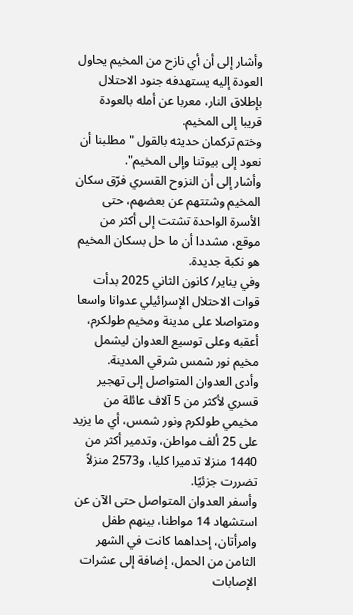وأشار إلى أن أي نازح من المخيم يحاول العودة إليه يستهدفه جنود الاحتلال بإطلاق النار، معربا عن أمله بالعودة قريبا إلى المخيم.
وختم تركمان حديثه بالقول "مطلبنا أن نعود إلى بيوتنا وإلى المخيم".
وأشار إلى أن النزوح القسري فرّق سكان المخيم وشتتهم عن بعضهم، حتى الأسرة الواحدة تشتت إلى أكثر من موقع، مشددا أن ما حل بسكان المخيم هو نكبة جديدة.
وفي يناير/ كانون الثاني 2025 بدأت قوات الاحتلال الإسرائيلي عدوانا واسعا ومتواصلا على مدينة ومخيم طولكرم، أعقبه وعلى توسيع العدوان ليشمل مخيم نور شمس شرقي المدينة.
وأدى العدوان المتواصل إلى تهجير قسري لأكثر من 5 آلاف عائلة من مخيمي طولكرم ونور شمس، أي ما يزيد على 25 ألف مواطن، وتدمير أكثر من 1440 منزلا تدميرا كليا، و2573 منزلاً تضررت جزئيًا.
وأسفر العدوان المتواصل حتى الآن عن استشهاد 14 مواطنا، بينهم طفل وامرأتان، إحداهما كانت في الشهر الثامن من الحمل، إضافة إلى عشرات الإصابات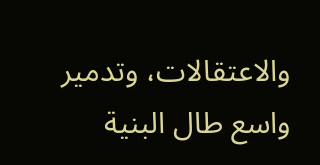والاعتقالات، وتدمير واسع طال البنية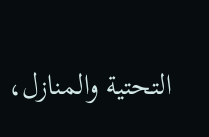التحتية والمنازل،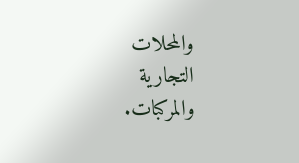والمحلات التجارية والمركبات.